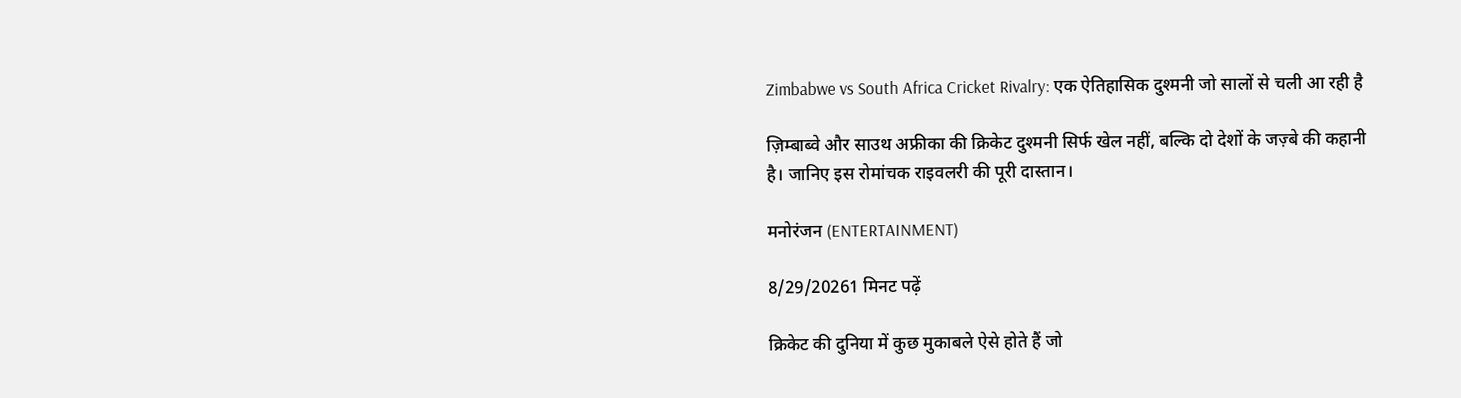Zimbabwe vs South Africa Cricket Rivalry: एक ऐतिहासिक दुश्मनी जो सालों से चली आ रही है

ज़िम्बाब्वे और साउथ अफ्रीका की क्रिकेट दुश्मनी सिर्फ खेल नहीं, बल्कि दो देशों के जज़्बे की कहानी है। जानिए इस रोमांचक राइवलरी की पूरी दास्तान।

मनोरंजन (ENTERTAINMENT)

8/29/20261 मिनट पढ़ें

क्रिकेट की दुनिया में कुछ मुकाबले ऐसे होते हैं जो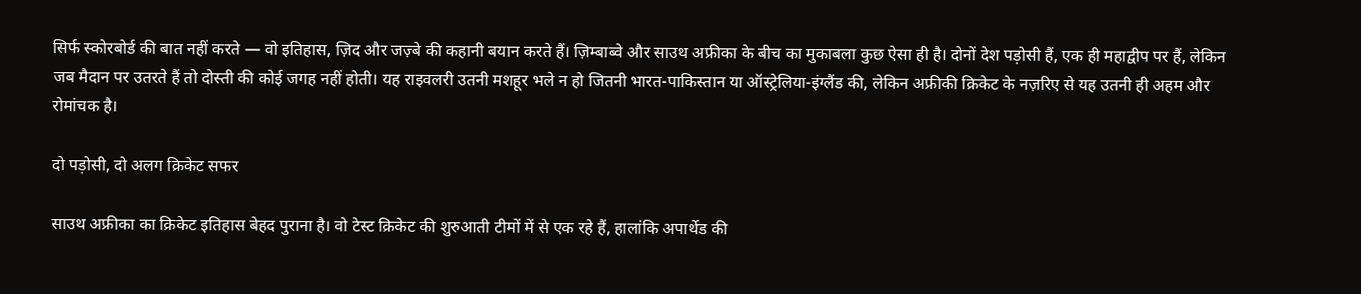सिर्फ स्कोरबोर्ड की बात नहीं करते — वो इतिहास, ज़िद और जज़्बे की कहानी बयान करते हैं। ज़िम्बाब्वे और साउथ अफ्रीका के बीच का मुकाबला कुछ ऐसा ही है। दोनों देश पड़ोसी हैं, एक ही महाद्वीप पर हैं, लेकिन जब मैदान पर उतरते हैं तो दोस्ती की कोई जगह नहीं होती। यह राइवलरी उतनी मशहूर भले न हो जितनी भारत-पाकिस्तान या ऑस्ट्रेलिया-इंग्लैंड की, लेकिन अफ्रीकी क्रिकेट के नज़रिए से यह उतनी ही अहम और रोमांचक है।

दो पड़ोसी, दो अलग क्रिकेट सफर

साउथ अफ्रीका का क्रिकेट इतिहास बेहद पुराना है। वो टेस्ट क्रिकेट की शुरुआती टीमों में से एक रहे हैं, हालांकि अपार्थेड की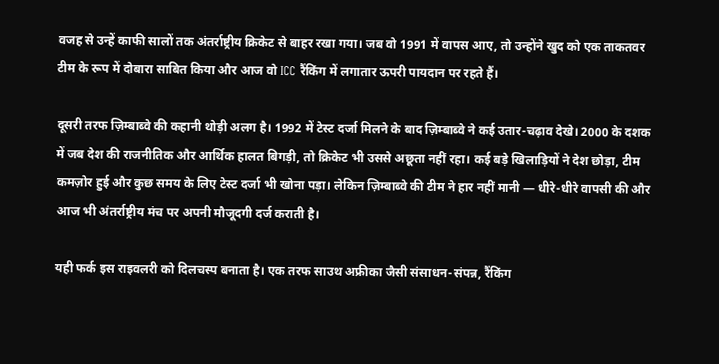वजह से उन्हें काफी सालों तक अंतर्राष्ट्रीय क्रिकेट से बाहर रखा गया। जब वो 1991 में वापस आए, तो उन्होंने खुद को एक ताकतवर टीम के रूप में दोबारा साबित किया और आज वो ICC रैंकिंग में लगातार ऊपरी पायदान पर रहते हैं।

दूसरी तरफ ज़िम्बाब्वे की कहानी थोड़ी अलग है। 1992 में टेस्ट दर्जा मिलने के बाद ज़िम्बाब्वे ने कई उतार-चढ़ाव देखे। 2000 के दशक में जब देश की राजनीतिक और आर्थिक हालत बिगड़ी, तो क्रिकेट भी उससे अछूता नहीं रहा। कई बड़े खिलाड़ियों ने देश छोड़ा, टीम कमज़ोर हुई और कुछ समय के लिए टेस्ट दर्जा भी खोना पड़ा। लेकिन ज़िम्बाब्वे की टीम ने हार नहीं मानी — धीरे-धीरे वापसी की और आज भी अंतर्राष्ट्रीय मंच पर अपनी मौजूदगी दर्ज कराती है।

यही फर्क इस राइवलरी को दिलचस्प बनाता है। एक तरफ साउथ अफ्रीका जैसी संसाधन-संपन्न, रैंकिंग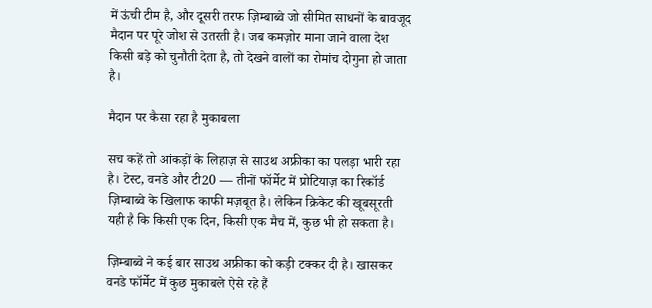में ऊंची टीम है, और दूसरी तरफ ज़िम्बाब्वे जो सीमित साधनों के बावजूद मैदान पर पूरे जोश से उतरती है। जब कमज़ोर माना जाने वाला देश किसी बड़े को चुनौती देता है, तो देखने वालों का रोमांच दोगुना हो जाता है।

मैदान पर कैसा रहा है मुकाबला

सच कहें तो आंकड़ों के लिहाज़ से साउथ अफ्रीका का पलड़ा भारी रहा है। टेस्ट, वनडे और टी20 — तीनों फॉर्मेट में प्रोटियाज़ का रिकॉर्ड ज़िम्बाब्वे के खिलाफ काफी मज़बूत है। लेकिन क्रिकेट की खूबसूरती यही है कि किसी एक दिन, किसी एक मैच में, कुछ भी हो सकता है।

ज़िम्बाब्वे ने कई बार साउथ अफ्रीका को कड़ी टक्कर दी है। खासकर वनडे फॉर्मेट में कुछ मुकाबले ऐसे रहे हैं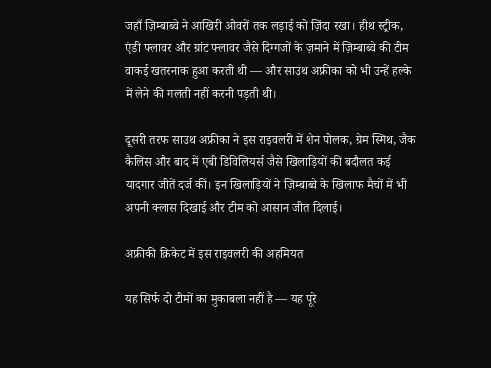जहाँ ज़िम्बाब्वे ने आखिरी ओवरों तक लड़ाई को ज़िंदा रखा। हीथ स्ट्रीक, एंडी फ्लावर और ग्रांट फ्लावर जैसे दिग्गजों के ज़माने में ज़िम्बाब्वे की टीम वाकई खतरनाक हुआ करती थी — और साउथ अफ्रीका को भी उन्हें हल्के में लेने की गलती नहीं करनी पड़ती थी।

दूसरी तरफ साउथ अफ्रीका ने इस राइवलरी में शेन पोलक, ग्रेम स्मिथ, जैक कैलिस और बाद में एबी डिविलियर्स जैसे खिलाड़ियों की बदौलत कई यादगार जीतें दर्ज कीं। इन खिलाड़ियों ने ज़िम्बाब्वे के खिलाफ मैचों में भी अपनी क्लास दिखाई और टीम को आसान जीत दिलाई।

अफ्रीकी क्रिकेट में इस राइवलरी की अहमियत

यह सिर्फ दो टीमों का मुकाबला नहीं है — यह पूरे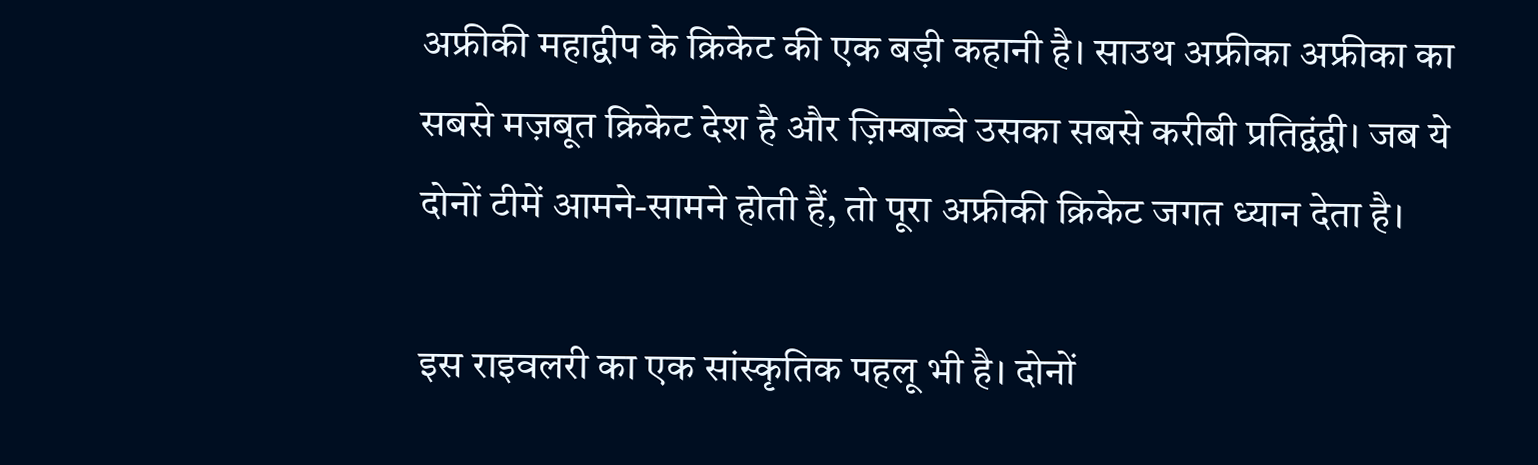अफ्रीकी महाद्वीप के क्रिकेट की एक बड़ी कहानी है। साउथ अफ्रीका अफ्रीका का सबसे मज़बूत क्रिकेट देश है और ज़िम्बाब्वे उसका सबसे करीबी प्रतिद्वंद्वी। जब ये दोनों टीमें आमने-सामने होती हैं, तो पूरा अफ्रीकी क्रिकेट जगत ध्यान देता है।

इस राइवलरी का एक सांस्कृतिक पहलू भी है। दोनों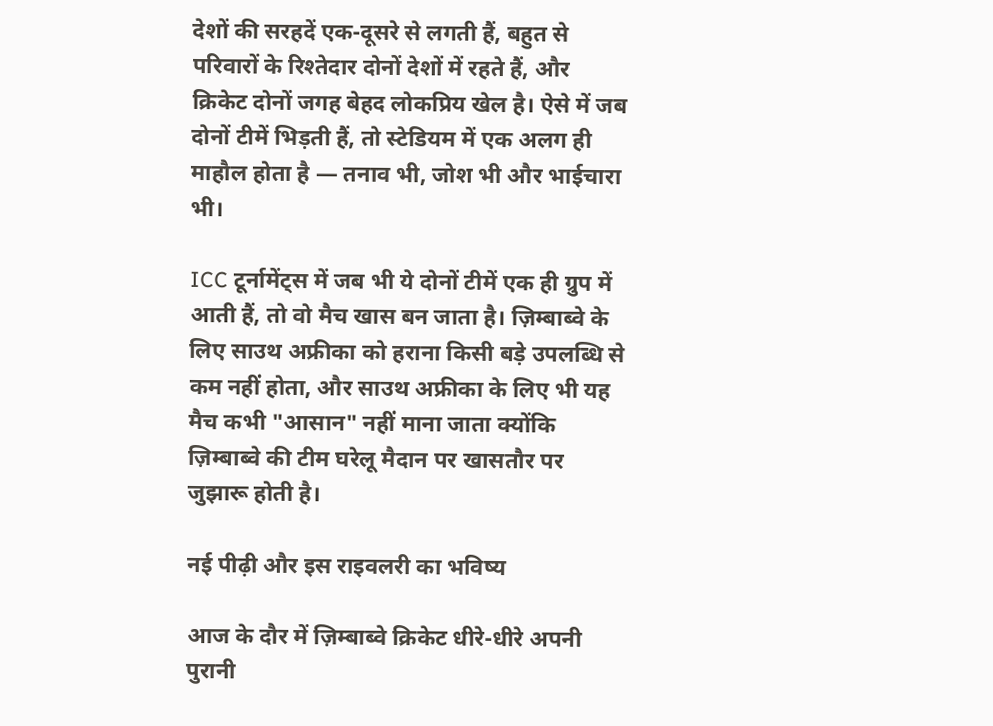देशों की सरहदें एक-दूसरे से लगती हैं, बहुत से परिवारों के रिश्तेदार दोनों देशों में रहते हैं, और क्रिकेट दोनों जगह बेहद लोकप्रिय खेल है। ऐसे में जब दोनों टीमें भिड़ती हैं, तो स्टेडियम में एक अलग ही माहौल होता है — तनाव भी, जोश भी और भाईचारा भी।

ICC टूर्नामेंट्स में जब भी ये दोनों टीमें एक ही ग्रुप में आती हैं, तो वो मैच खास बन जाता है। ज़िम्बाब्वे के लिए साउथ अफ्रीका को हराना किसी बड़े उपलब्धि से कम नहीं होता, और साउथ अफ्रीका के लिए भी यह मैच कभी "आसान" नहीं माना जाता क्योंकि ज़िम्बाब्वे की टीम घरेलू मैदान पर खासतौर पर जुझारू होती है।

नई पीढ़ी और इस राइवलरी का भविष्य

आज के दौर में ज़िम्बाब्वे क्रिकेट धीरे-धीरे अपनी पुरानी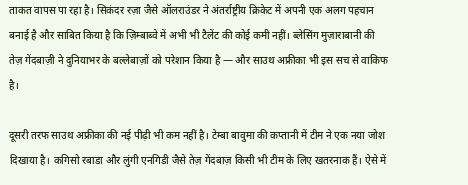ताकत वापस पा रहा है। सिकंदर रज़ा जैसे ऑलराउंडर ने अंतर्राष्ट्रीय क्रिकेट में अपनी एक अलग पहचान बनाई है और साबित किया है कि ज़िम्बाब्वे में अभी भी टैलेंट की कोई कमी नहीं। ब्लेसिंग मुज़ाराबानी की तेज़ गेंदबाज़ी ने दुनियाभर के बल्लेबाज़ों को परेशान किया है — और साउथ अफ्रीका भी इस सच से वाकिफ है।

दूसरी तरफ साउथ अफ्रीका की नई पीढ़ी भी कम नहीं है। टेम्बा बावुमा की कप्तानी में टीम ने एक नया जोश दिखाया है। कगिसो रबाडा और लुंगी एनगिडी जैसे तेज़ गेंदबाज़ किसी भी टीम के लिए खतरनाक हैं। ऐसे में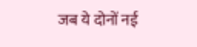जब ये दोनों नई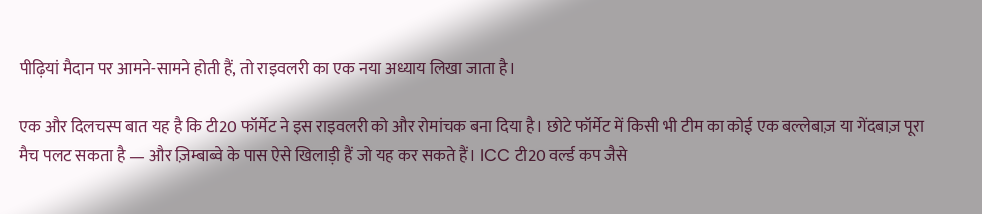पीढ़ियां मैदान पर आमने-सामने होती हैं, तो राइवलरी का एक नया अध्याय लिखा जाता है।

एक और दिलचस्प बात यह है कि टी20 फॉर्मेट ने इस राइवलरी को और रोमांचक बना दिया है। छोटे फॉर्मेट में किसी भी टीम का कोई एक बल्लेबाज़ या गेंदबाज़ पूरा मैच पलट सकता है — और ज़िम्बाब्वे के पास ऐसे खिलाड़ी हैं जो यह कर सकते हैं। ICC टी20 वर्ल्ड कप जैसे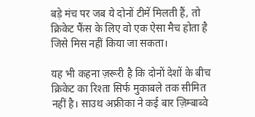बड़े मंच पर जब ये दोनों टीमें मिलती हैं, तो क्रिकेट फैंस के लिए वो एक ऐसा मैच होता है जिसे मिस नहीं किया जा सकता।

यह भी कहना ज़रूरी है कि दोनों देशों के बीच क्रिकेट का रिश्ता सिर्फ मुकाबले तक सीमित नहीं है। साउथ अफ्रीका ने कई बार ज़िम्बाब्वे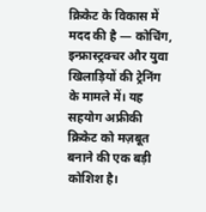क्रिकेट के विकास में मदद की है — कोचिंग, इन्फ्रास्ट्रक्चर और युवा खिलाड़ियों की ट्रेनिंग के मामले में। यह सहयोग अफ्रीकी क्रिकेट को मज़बूत बनाने की एक बड़ी कोशिश है।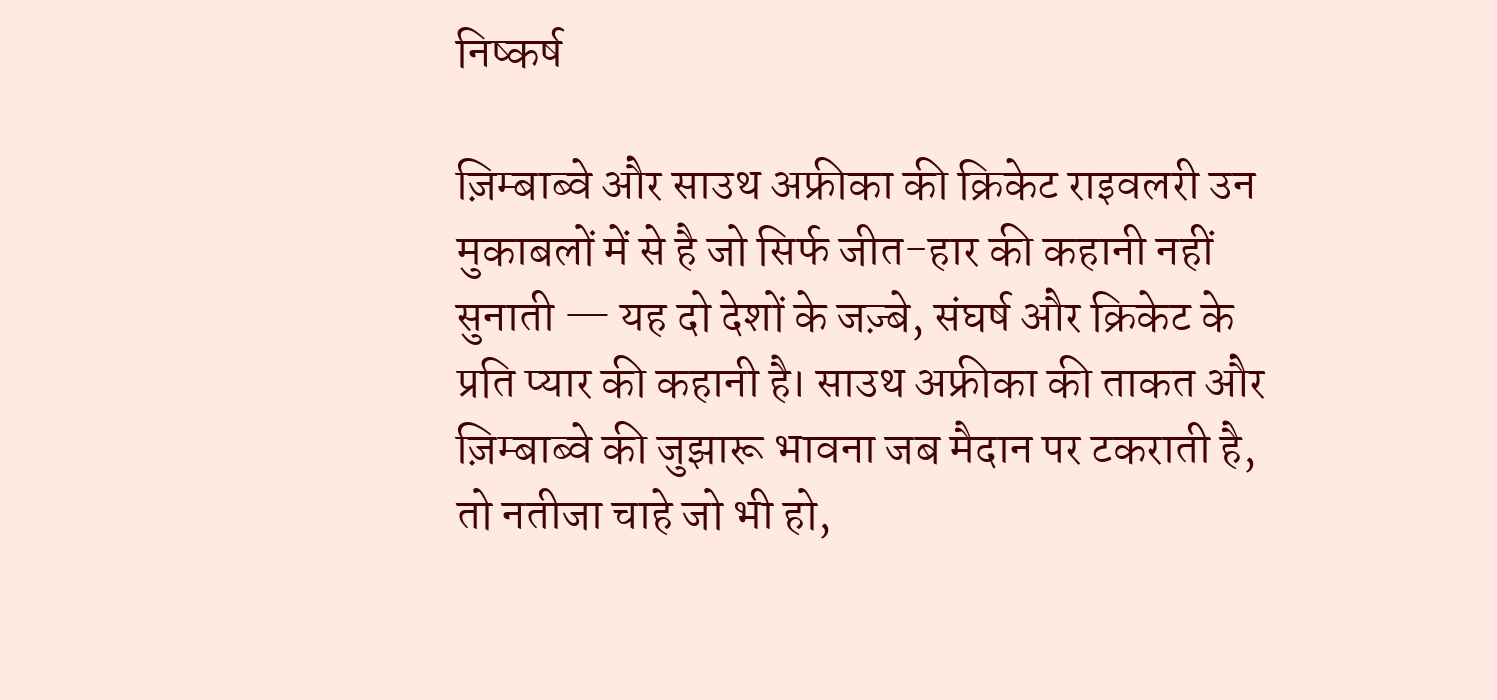निष्कर्ष

ज़िम्बाब्वे और साउथ अफ्रीका की क्रिकेट राइवलरी उन मुकाबलों में से है जो सिर्फ जीत-हार की कहानी नहीं सुनाती — यह दो देशों के जज़्बे, संघर्ष और क्रिकेट के प्रति प्यार की कहानी है। साउथ अफ्रीका की ताकत और ज़िम्बाब्वे की जुझारू भावना जब मैदान पर टकराती है, तो नतीजा चाहे जो भी हो,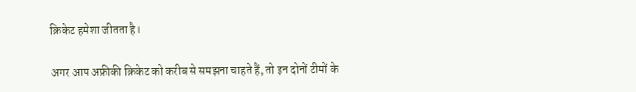क्रिकेट हमेशा जीतता है।

अगर आप अफ्रीकी क्रिकेट को करीब से समझना चाहते हैं, तो इन दोनों टीमों के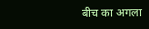बीच का अगला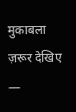मुकाबला ज़रूर देखिए —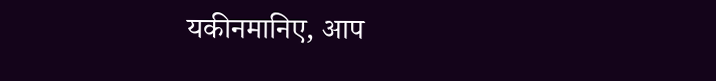यकीनमानिए, आप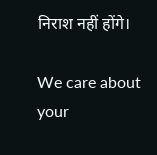निराश नहीं होंगे।

We care about your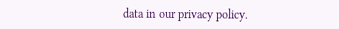data in our privacy policy.